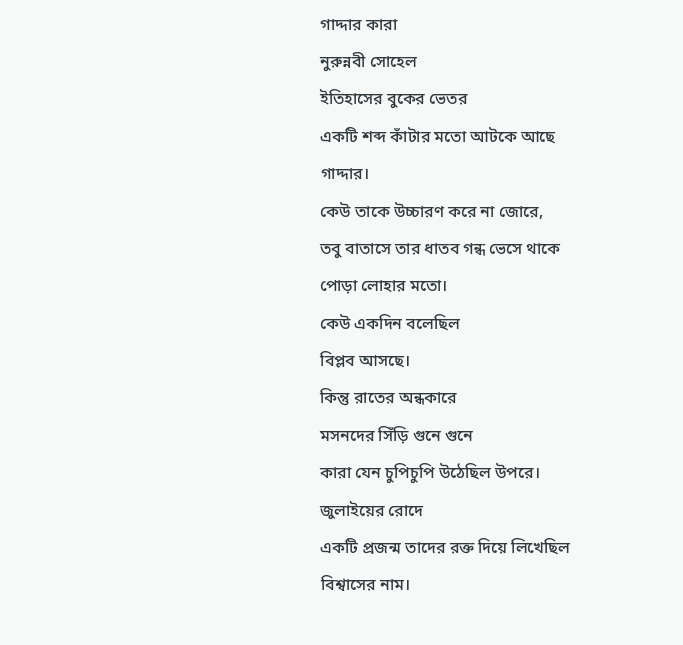গাদ্দার কারা
নুরুন্নবী সোহেল
ইতিহাসের বুকের ভেতর
একটি শব্দ কাঁটার মতো আটকে আছে
গাদ্দার।
কেউ তাকে উচ্চারণ করে না জোরে,
তবু বাতাসে তার ধাতব গন্ধ ভেসে থাকে
পোড়া লোহার মতো।
কেউ একদিন বলেছিল
বিপ্লব আসছে।
কিন্তু রাতের অন্ধকারে
মসনদের সিঁড়ি গুনে গুনে
কারা যেন চুপিচুপি উঠেছিল উপরে।
জুলাইয়ের রোদে
একটি প্রজন্ম তাদের রক্ত দিয়ে লিখেছিল
বিশ্বাসের নাম।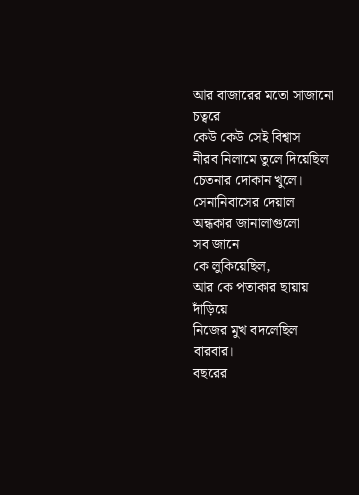আর বাজারের মতো সাজানো চত্বরে
কেউ কেউ সেই বিশ্বাস
নীরব নিলামে তুলে দিয়েছিল
চেতনার দোকান খুলে।
সেনানিবাসের দেয়াল
অন্ধকার জানালাগুলো
সব জানে
কে লুকিয়েছিল,
আর কে পতাকার ছায়ায় দাঁড়িয়ে
নিজের মুখ বদলেছিল বারবার।
বছরের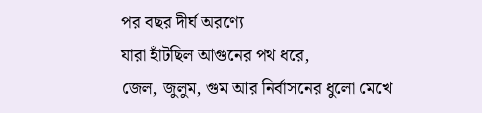পর বছর দীর্ঘ অরণ্যে
যারা হাঁটছিল আগুনের পথ ধরে,
জেল, জুলুম, গুম আর নির্বাসনের ধুলো মেখে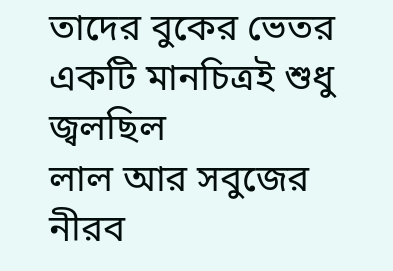তাদের বুকের ভেতর
একটি মানচিত্রই শুধু জ্বলছিল
লাল আর সবুজের নীরব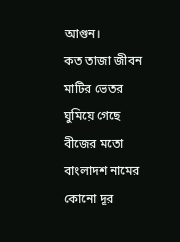আগুন।
কত তাজা জীবন
মাটির ভেতর ঘুমিয়ে গেছে
বীজের মতো
বাংলাদশ নামের কোনো দূর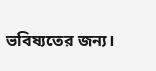ভবিষ্যতের জন্য।